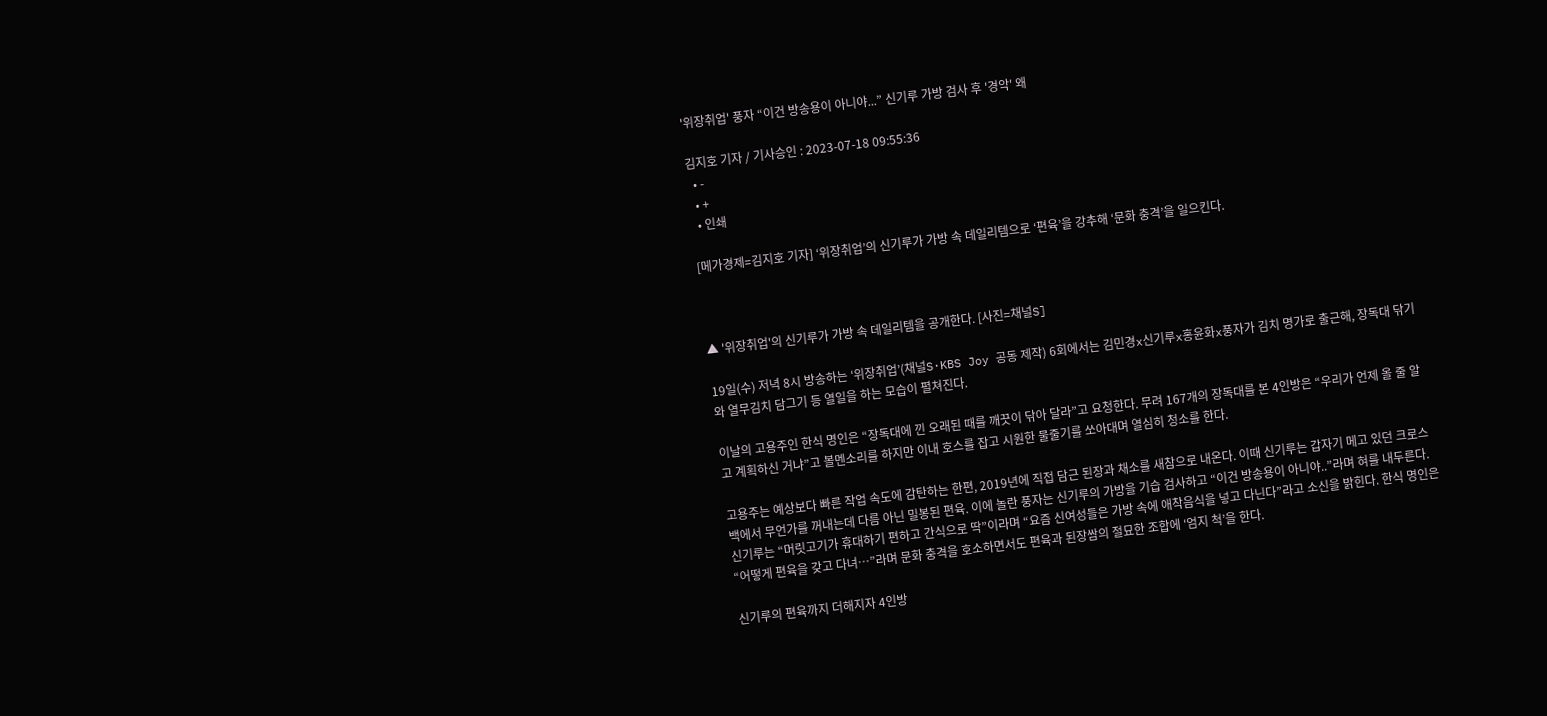'위장취업' 풍자 “이건 방송용이 아니야...” 신기루 가방 검사 후 '경악' 왜

김지호 기자 / 기사승인 : 2023-07-18 09:55:36
  • -
  • +
  • 인쇄

[메가경제=김지호 기자] ‘위장취업’의 신기루가 가방 속 데일리템으로 ‘편육’을 강추해 ‘문화 충격’을 일으킨다.



▲ '위장취업'의 신기루가 가방 속 데일리템을 공개한다. [사진=채널S]

19일(수) 저녁 8시 방송하는 ‘위장취업’(채널S·KBS Joy 공동 제작) 6회에서는 김민경x신기루x홍윤화x풍자가 김치 명가로 출근해, 장독대 닦기와 열무김치 담그기 등 열일을 하는 모습이 펼쳐진다.

이날의 고용주인 한식 명인은 “장독대에 낀 오래된 때를 깨끗이 닦아 달라”고 요청한다. 무려 167개의 장독대를 본 4인방은 “우리가 언제 올 줄 알고 계획하신 거냐”고 볼멘소리를 하지만 이내 호스를 잡고 시원한 물줄기를 쏘아대며 열심히 청소를 한다.

고용주는 예상보다 빠른 작업 속도에 감탄하는 한편, 2019년에 직접 담근 된장과 채소를 새참으로 내온다. 이때 신기루는 갑자기 메고 있던 크로스백에서 무언가를 꺼내는데 다름 아닌 밀봉된 편육. 이에 놀란 풍자는 신기루의 가방을 기습 검사하고 “이건 방송용이 아니야..”라며 혀를 내두른다. 신기루는 “머릿고기가 휴대하기 편하고 간식으로 딱”이라며 “요즘 신여성들은 가방 속에 애착음식을 넣고 다닌다”라고 소신을 밝힌다. 한식 명인은 “어떻게 편육을 갖고 다녀…”라며 문화 충격을 호소하면서도 편육과 된장쌈의 절묘한 조합에 ‘엄지 척’을 한다.

신기루의 편육까지 더해지자 4인방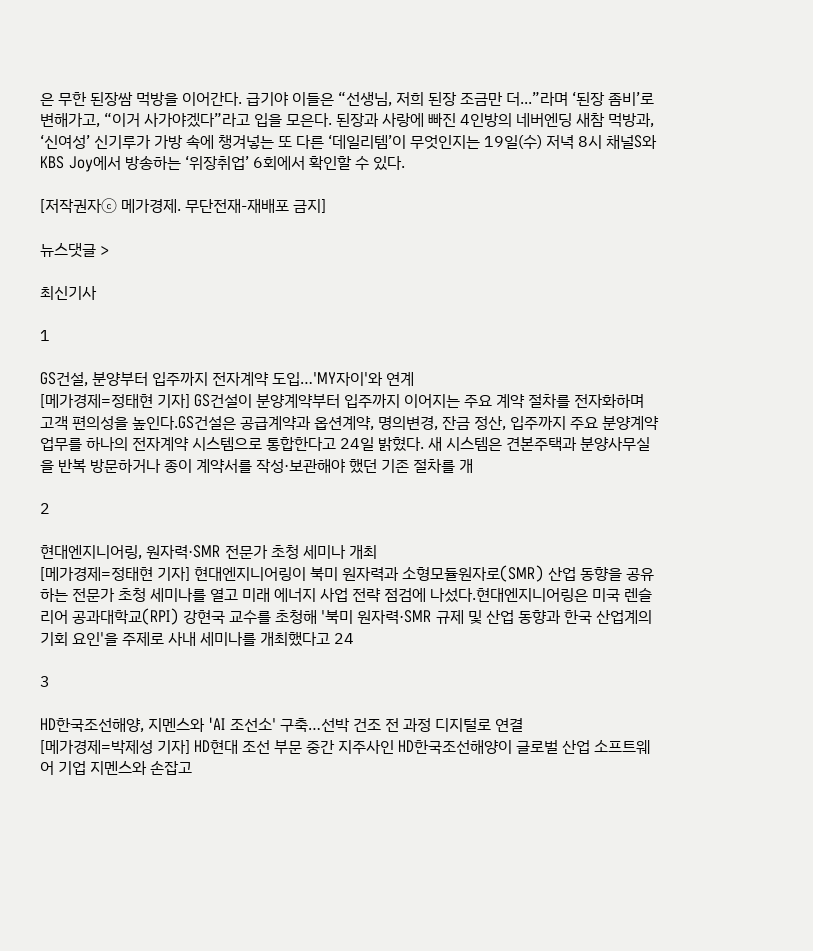은 무한 된장쌈 먹방을 이어간다. 급기야 이들은 “선생님, 저희 된장 조금만 더...”라며 ‘된장 좀비’로 변해가고, “이거 사가야겠다”라고 입을 모은다. 된장과 사랑에 빠진 4인방의 네버엔딩 새참 먹방과, ‘신여성’ 신기루가 가방 속에 챙겨넣는 또 다른 ‘데일리템’이 무엇인지는 19일(수) 저녁 8시 채널S와 KBS Joy에서 방송하는 ‘위장취업’ 6회에서 확인할 수 있다.

[저작권자ⓒ 메가경제. 무단전재-재배포 금지]

뉴스댓글 >

최신기사

1

GS건설, 분양부터 입주까지 전자계약 도입…'MY자이'와 연계
[메가경제=정태현 기자] GS건설이 분양계약부터 입주까지 이어지는 주요 계약 절차를 전자화하며 고객 편의성을 높인다.GS건설은 공급계약과 옵션계약, 명의변경, 잔금 정산, 입주까지 주요 분양계약 업무를 하나의 전자계약 시스템으로 통합한다고 24일 밝혔다. 새 시스템은 견본주택과 분양사무실을 반복 방문하거나 종이 계약서를 작성·보관해야 했던 기존 절차를 개

2

현대엔지니어링, 원자력·SMR 전문가 초청 세미나 개최
[메가경제=정태현 기자] 현대엔지니어링이 북미 원자력과 소형모듈원자로(SMR) 산업 동향을 공유하는 전문가 초청 세미나를 열고 미래 에너지 사업 전략 점검에 나섰다.현대엔지니어링은 미국 렌슬리어 공과대학교(RPI) 강현국 교수를 초청해 '북미 원자력·SMR 규제 및 산업 동향과 한국 산업계의 기회 요인'을 주제로 사내 세미나를 개최했다고 24

3

HD한국조선해양, 지멘스와 'AI 조선소' 구축…선박 건조 전 과정 디지털로 연결
[메가경제=박제성 기자] HD현대 조선 부문 중간 지주사인 HD한국조선해양이 글로벌 산업 소프트웨어 기업 지멘스와 손잡고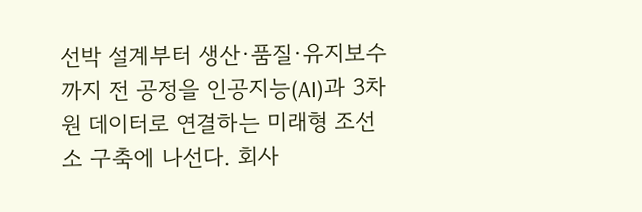선박 설계부터 생산·품질·유지보수까지 전 공정을 인공지능(AI)과 3차원 데이터로 연결하는 미래형 조선소 구축에 나선다. 회사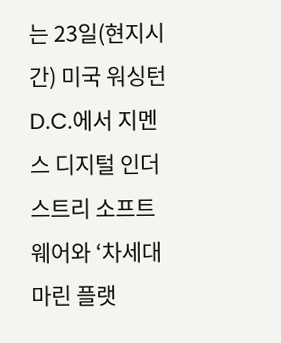는 23일(현지시간) 미국 워싱턴 D.C.에서 지멘스 디지털 인더스트리 소프트웨어와 ‘차세대 마린 플랫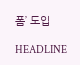폼’ 도입

HEADLINE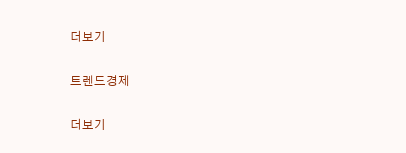더보기

트렌드경제

더보기